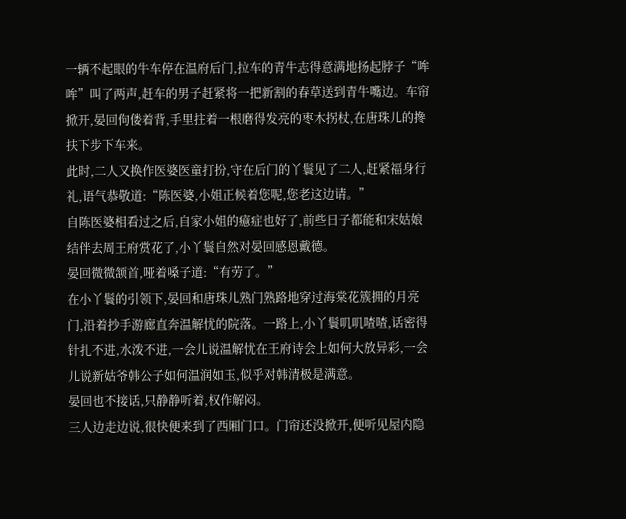一辆不起眼的牛车停在温府后门,拉车的青牛志得意满地扬起脖子“哞哞”叫了两声,赶车的男子赶紧将一把新割的春草送到青牛嘴边。车帘掀开,晏回佝偻着背,手里拄着一根磨得发亮的枣木拐杖,在唐珠儿的搀扶下步下车来。
此时,二人又换作医婆医童打扮,守在后门的丫鬟见了二人,赶紧福身行礼,语气恭敬道:“陈医婆,小姐正候着您呢,您老这边请。”
自陈医婆相看过之后,自家小姐的癔症也好了,前些日子都能和宋姑娘结伴去周王府赏花了,小丫鬟自然对晏回感恩戴德。
晏回微微颔首,哑着嗓子道:“有劳了。”
在小丫鬟的引领下,晏回和唐珠儿熟门熟路地穿过海棠花簇拥的月亮门,沿着抄手游廊直奔温解忧的院落。一路上,小丫鬟叽叽喳喳,话密得针扎不进,水泼不进,一会儿说温解忧在王府诗会上如何大放异彩,一会儿说新姑爷韩公子如何温润如玉,似乎对韩清极是满意。
晏回也不接话,只静静听着,权作解闷。
三人边走边说,很快便来到了西厢门口。门帘还没掀开,便听见屋内隐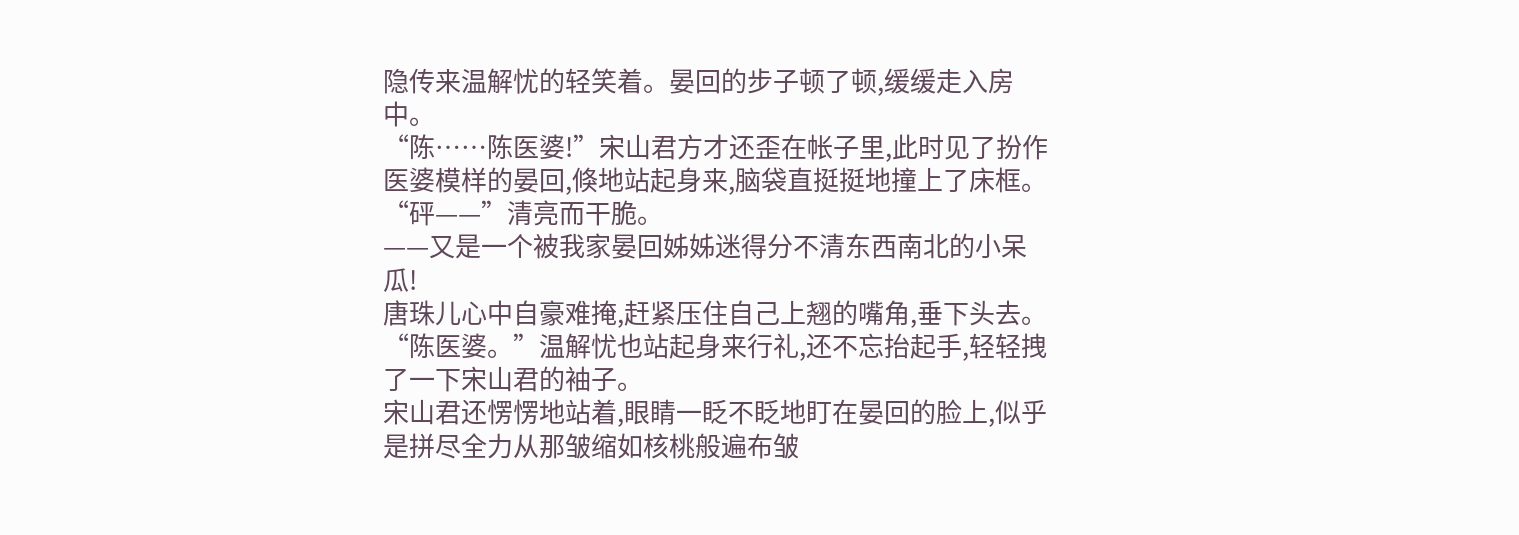隐传来温解忧的轻笑着。晏回的步子顿了顿,缓缓走入房中。
“陈……陈医婆!”宋山君方才还歪在帐子里,此时见了扮作医婆模样的晏回,倏地站起身来,脑袋直挺挺地撞上了床框。
“砰——”清亮而干脆。
——又是一个被我家晏回姊姊迷得分不清东西南北的小呆瓜!
唐珠儿心中自豪难掩,赶紧压住自己上翘的嘴角,垂下头去。
“陈医婆。”温解忧也站起身来行礼,还不忘抬起手,轻轻拽了一下宋山君的袖子。
宋山君还愣愣地站着,眼睛一眨不眨地盯在晏回的脸上,似乎是拼尽全力从那皱缩如核桃般遍布皱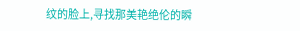纹的脸上,寻找那美艳绝伦的瞬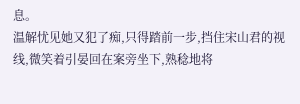息。
温解忧见她又犯了痴,只得踏前一步,挡住宋山君的视线,微笑着引晏回在案旁坐下,熟稔地将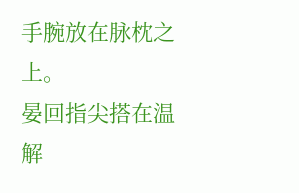手腕放在脉枕之上。
晏回指尖搭在温解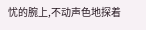忧的腕上,不动声色地探着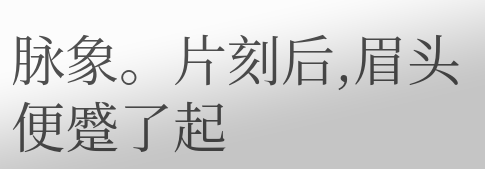脉象。片刻后,眉头便蹙了起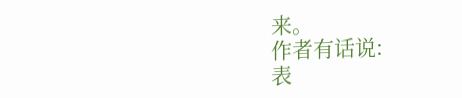来。
作者有话说:
表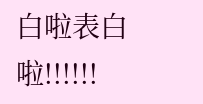白啦表白啦!!!!!!